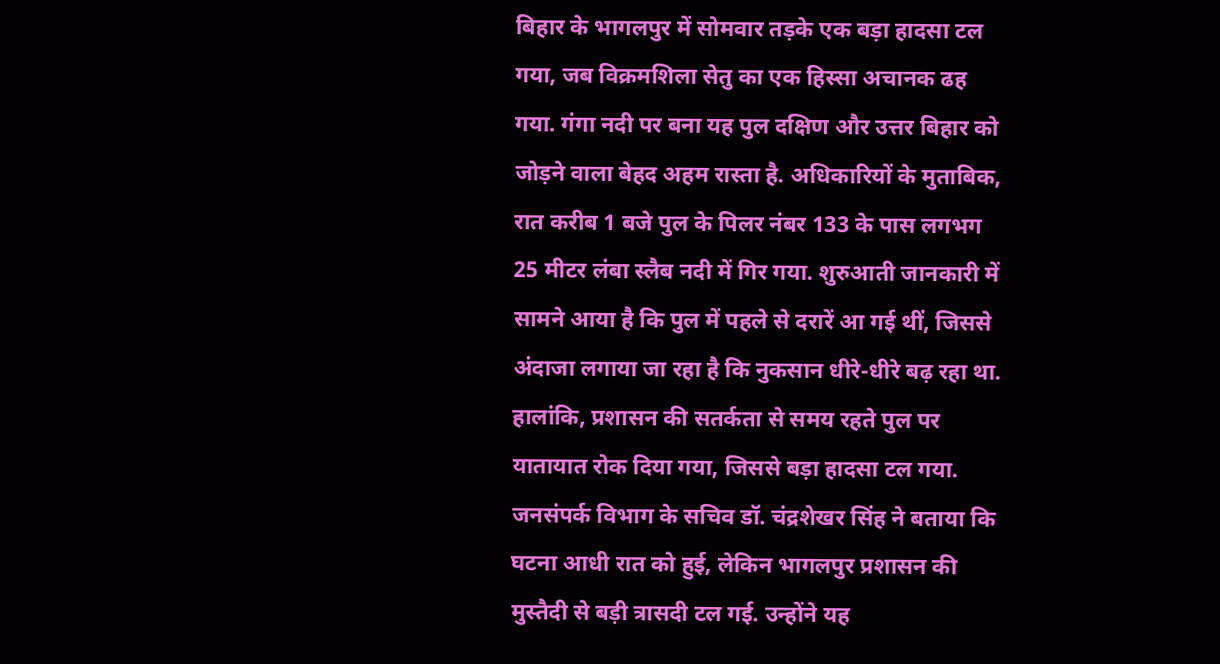बिहार के भागलपुर में सोमवार तड़के एक बड़ा हादसा टल गया, जब विक्रमशिला सेतु का एक हिस्सा अचानक ढह गया. गंगा नदी पर बना यह पुल दक्षिण और उत्तर बिहार को जोड़ने वाला बेहद अहम रास्ता है. अधिकारियों के मुताबिक, रात करीब 1 बजे पुल के पिलर नंबर 133 के पास लगभग 25 मीटर लंबा स्लैब नदी में गिर गया. शुरुआती जानकारी में सामने आया है कि पुल में पहले से दरारें आ गई थीं, जिससे अंदाजा लगाया जा रहा है कि नुकसान धीरे-धीरे बढ़ रहा था. हालांकि, प्रशासन की सतर्कता से समय रहते पुल पर यातायात रोक दिया गया, जिससे बड़ा हादसा टल गया.
जनसंपर्क विभाग के सचिव डॉ. चंद्रशेखर सिंह ने बताया कि घटना आधी रात को हुई, लेकिन भागलपुर प्रशासन की मुस्तैदी से बड़ी त्रासदी टल गई. उन्होंने यह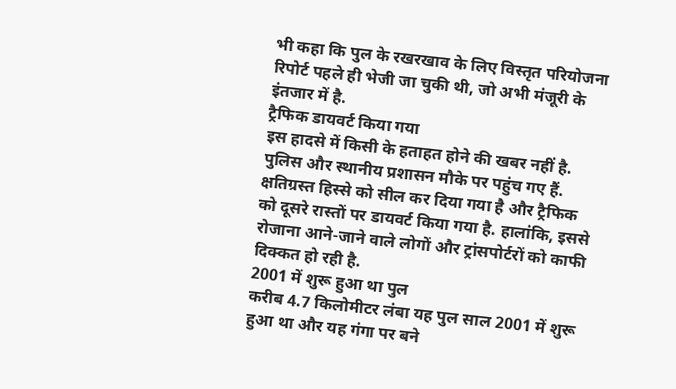भी कहा कि पुल के रखरखाव के लिए विस्तृत परियोजना रिपोर्ट पहले ही भेजी जा चुकी थी, जो अभी मंजूरी के इंतजार में है.
ट्रैफिक डायवर्ट किया गया
इस हादसे में किसी के हताहत होने की खबर नहीं है. पुलिस और स्थानीय प्रशासन मौके पर पहुंच गए हैं. क्षतिग्रस्त हिस्से को सील कर दिया गया है और ट्रैफिक को दूसरे रास्तों पर डायवर्ट किया गया है. हालांकि, इससे रोजाना आने-जाने वाले लोगों और ट्रांसपोर्टरों को काफी दिक्कत हो रही है.
2001 में शुरू हुआ था पुल
करीब 4.7 किलोमीटर लंबा यह पुल साल 2001 में शुरू हुआ था और यह गंगा पर बने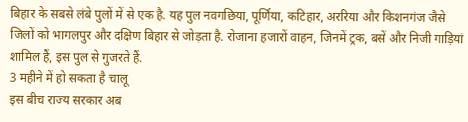बिहार के सबसे लंबे पुलों में से एक है. यह पुल नवगछिया, पूर्णिया, कटिहार, अररिया और किशनगंज जैसे जिलों को भागलपुर और दक्षिण बिहार से जोड़ता है. रोजाना हजारों वाहन, जिनमें ट्रक, बसें और निजी गाड़ियां शामिल हैं, इस पुल से गुजरते हैं.
3 महीने में हो सकता है चालू
इस बीच राज्य सरकार अब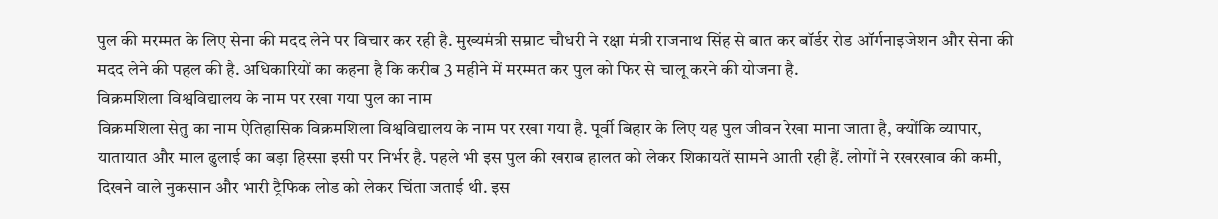पुल की मरम्मत के लिए सेना की मदद लेने पर विचार कर रही है. मुख्यमंत्री सम्राट चौधरी ने रक्षा मंत्री राजनाथ सिंह से बात कर बॉर्डर रोड ऑर्गनाइजेशन और सेना की मदद लेने की पहल की है. अधिकारियों का कहना है कि करीब 3 महीने में मरम्मत कर पुल को फिर से चालू करने की योजना है.
विक्रमशिला विश्वविद्यालय के नाम पर रखा गया पुल का नाम
विक्रमशिला सेतु का नाम ऐतिहासिक विक्रमशिला विश्वविद्यालय के नाम पर रखा गया है. पूर्वी बिहार के लिए यह पुल जीवन रेखा माना जाता है, क्योंकि व्यापार, यातायात और माल ढुलाई का बड़ा हिस्सा इसी पर निर्भर है. पहले भी इस पुल की खराब हालत को लेकर शिकायतें सामने आती रही हैं. लोगों ने रखरखाव की कमी, दिखने वाले नुकसान और भारी ट्रैफिक लोड को लेकर चिंता जताई थी. इस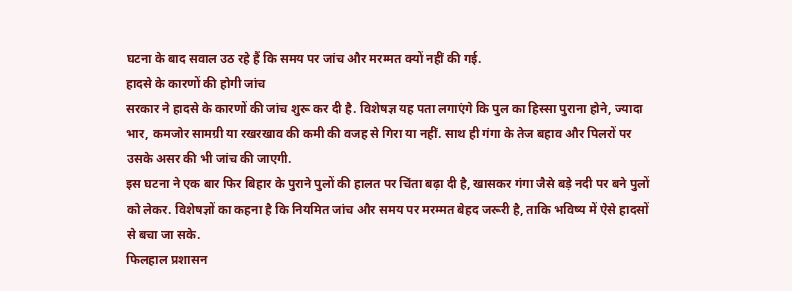घटना के बाद सवाल उठ रहे हैं कि समय पर जांच और मरम्मत क्यों नहीं की गई.
हादसे के कारणों की होगी जांच
सरकार ने हादसे के कारणों की जांच शुरू कर दी है. विशेषज्ञ यह पता लगाएंगे कि पुल का हिस्सा पुराना होने, ज्यादा भार, कमजोर सामग्री या रखरखाव की कमी की वजह से गिरा या नहीं. साथ ही गंगा के तेज बहाव और पिलरों पर उसके असर की भी जांच की जाएगी.
इस घटना ने एक बार फिर बिहार के पुराने पुलों की हालत पर चिंता बढ़ा दी है, खासकर गंगा जैसे बड़े नदी पर बने पुलों को लेकर. विशेषज्ञों का कहना है कि नियमित जांच और समय पर मरम्मत बेहद जरूरी है, ताकि भविष्य में ऐसे हादसों से बचा जा सके.
फिलहाल प्रशासन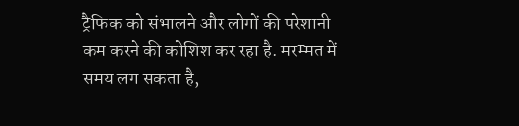ट्रैफिक को संभालने और लोगों की परेशानी कम करने की कोशिश कर रहा है. मरम्मत में समय लग सकता है,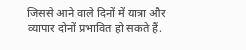जिससे आने वाले दिनों में यात्रा और व्यापार दोनों प्रभावित हो सकते हैं.